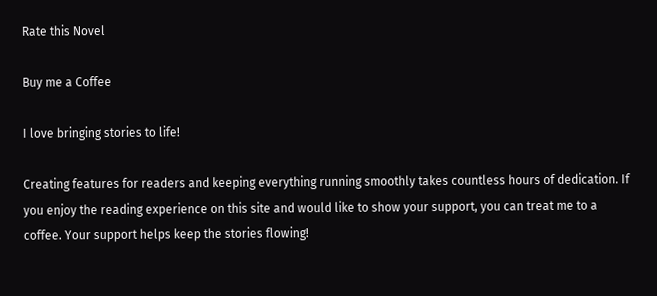Rate this Novel

Buy me a Coffee

I love bringing stories to life!

Creating features for readers and keeping everything running smoothly takes countless hours of dedication. If you enjoy the reading experience on this site and would like to show your support, you can treat me to a coffee. Your support helps keep the stories flowing!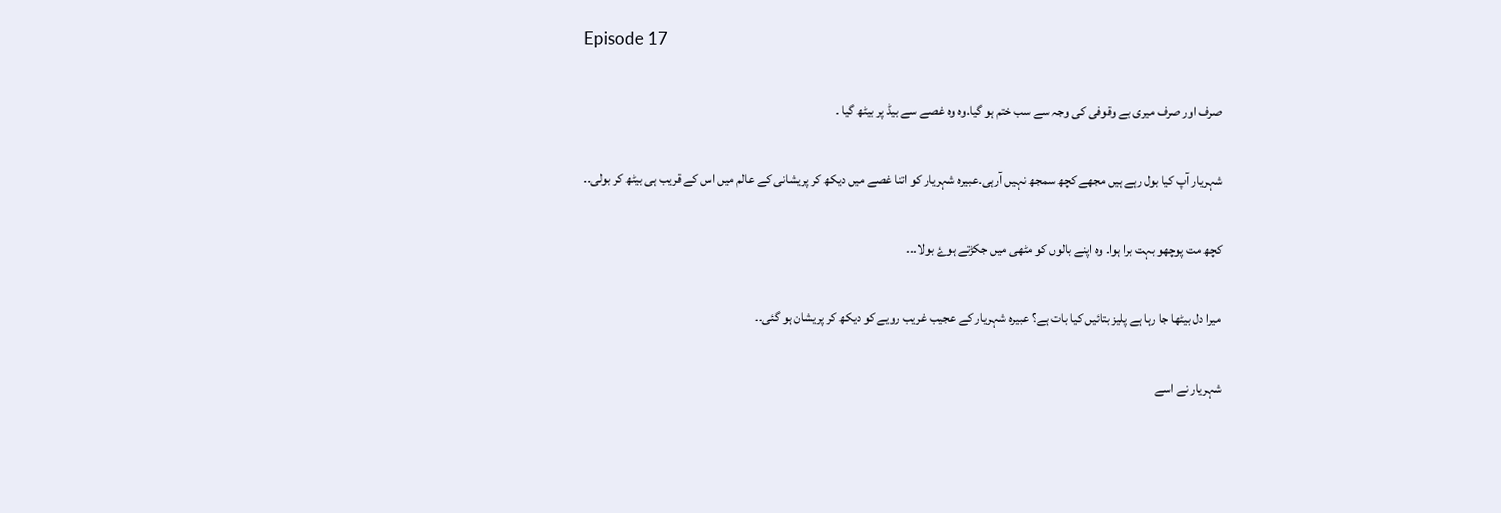Episode 17

صرف اور صرف میری بے وقوفی کی وجہ سے سب ختم ہو گیا.وہ وہ غصے سے بیڈ پر بیٹھ گیا ۔

شہریار آپ کیا بول رہے ہیں مجھے کچھ سمجھ نہیں آرہی۔عبیرہ شہریار کو اتنا غصے میں دیکھ کر پریشانی کے عالم میں اس کے قریب ہی بیٹھ کر بولی۔۔

کچھ مت پوچھو بہت برا ہوا۔ وہ اپنے بالوں کو مٹھی میں جکڑتے ہوۓ بولا۔۔۔

میرا دل بیٹھا جا رہا ہے پلیز بتائیں کیا بات ہے؟ عبیرہ شہریار کے عجیب غریب رویے کو دیکھ کر پریشان ہو گئی۔۔

شہریار نے اسے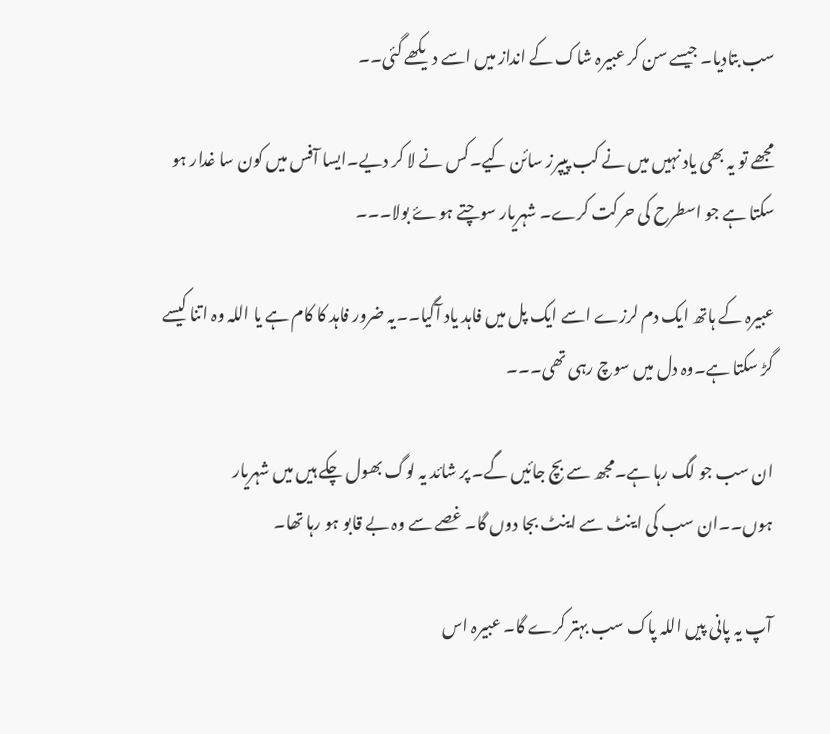سب بتادیا۔ جیسے سن کر عبیرہ شاک کے انداز میں اسے دیکھے گئی۔۔

مجھے تو یہ بھی یاد نہیں میں نے کب پیپرز سائن کیے۔کس نے لا کر دیے۔ایسا آفس میں کون سا غدار ہو سکتا ہے جو اسطرح کی حرکت کرے۔ شہریار سوچتے ہوۓ بولا۔۔۔

عبیرہ کے ہاتھ ایک دم لرزے اسے ایک پل میں فاہد یاد آگیا۔۔یہ ضرور فاہد کا کام ہے یا اللہ وہ اتنا کیسے گڑ سکتا ہے۔وہ دل میں سوچ رہی تھی۔۔۔

ان سب جو لگ رہا ہے۔مجھ سے بچ جائیں گے۔ پر شائد یہ لوگ بھول چکے ہیں میں شہریار ہوں۔۔ان سب کی اینٹ سے اینٹ بجا دوں گا۔ غصے سے وہ بے قابو ہو رہا تھا۔

آپ یہ پانی پیں اللہ پاک سب بہتر کرے گا۔ عبیرہ اس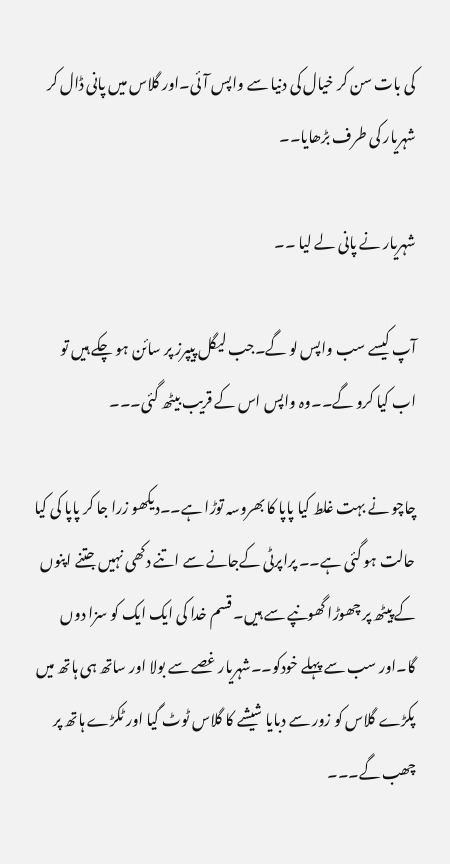کی بات سن کر خیال کی دنیا سے واپس آئی۔اور گلاس میں پانی ڈال کر شہریار کی طرف بڑھایا۔۔

شہریار نے پانی لے لیا ۔۔

آپ کیسے سب واپس لو گے۔جب لیگل پیپرز پر سائن ہو چکے ہیں تو اب کیا کرو گے۔۔وہ واپس اس کے قریب بیٹھ گئی۔۔۔

چاچو نے بہت غلط کیا پاپا کا بھروسہ توڑا ہے۔۔دیکھو زرا جا کر پاپا کی کیا حالت ہو گئی ہے۔۔ پراپرٹی کےجانے سے اتنے دکھی نہیں جتنے اپنوں کے پیٹھ پر چھوڑا گھونپے سے ہیں۔ قسم خدا کی ایک ایک کو سزا دوں گا۔اور سب سے پہلے خودکو۔۔شہریار غصے سے بولا اور ساتھ ہی ہاتھ میں پکڑے گلاس کو زور سے دبایا شیشے کا گلاس ٹوٹ گیا اور ٹکڑے ہاتھ پر چھب گے۔۔۔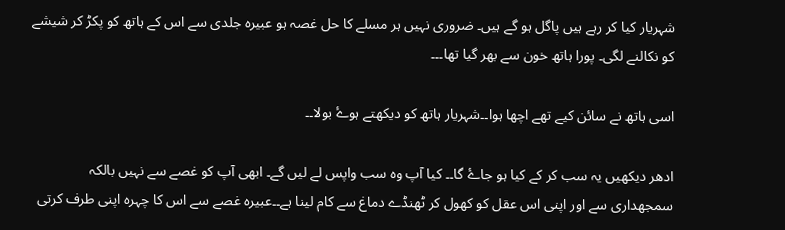شہریار کیا کر رہے ہیں پاگل ہو گے ہیں۔ ضروری نہیں ہر مسلے کا حل غصہ ہو عبیرہ جلدی سے اس کے ہاتھ کو پکڑ کر شیشے کو نکالنے لگی۔ پورا ہاتھ خون سے بھر گیا تھا۔۔۔

اسی ہاتھ نے سائن کیے تھے اچھا ہوا۔۔شہریار ہاتھ کو دیکھتے ہوۓ بولا۔۔

ادھر دیکھیں یہ سب کر کے کیا ہو جاۓ گا۔۔ کیا آپ وہ سب واپس لے لیں گے۔ ابھی آپ کو غصے سے نہیں بالکہ سمجھداری سے اور اپنی اس عقل کو کھول کر ٹھنڈے دماغ سے کام لینا ہے۔۔عبیرہ غصے سے اس کا چہرہ اپنی طرف کرتی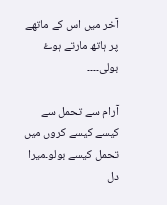آخر میں اس کے ماتھے پر ہاتھ مارتے ہوۓ بولی۔۔۔۔

آرام سے تحمل سے کیسے کیسے کروں میں تحمل کیسے بولو۔میرا دل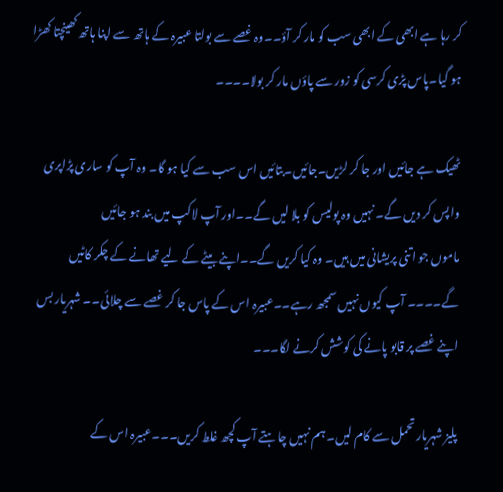کر رہا ہے ابھی کے ابھی سب کو مار کر آؤ۔۔وہ غصے سے بولتا عبیرہ کے ہاتھ سے اپنا ہاتھ کھینچتا کھڑا ہو گیا۔پاس پڑی کرسی کو زور سے پاؤں مار کر بولا۔۔۔۔

ٹھیک ہے جائیں اور جا کر لڑیں۔جائیں۔بتائیں اس سب سے کیا ہو گا۔ وہ آپ کو ساری پڑاپری واپس کر دیں گے۔ نہیں وہ پولیس کو بلا لیں گے۔۔اور آپ لاکپ میں بند ہو جائیں
ماموں جو اتنی پریشانی میں ہیں۔ وہ کیا کریں گے۔۔اپنے بیٹے کے لیے تھانے کے چکر کاٹیں گے۔۔۔۔ آپ کیوں نہیں سمجھ رہے۔۔عبیرہ اس کے پاس جا کر غصے سے چلائی۔۔ شہریار بس اپنے غصے پر قابو پانے کی کوشش کرنے لگا۔۔۔

پلیز شہریار تحمل سے کام لیں۔ ہم نہیں چاہتے آپ کچھ غلط کریں۔۔۔عبیرہ اس کے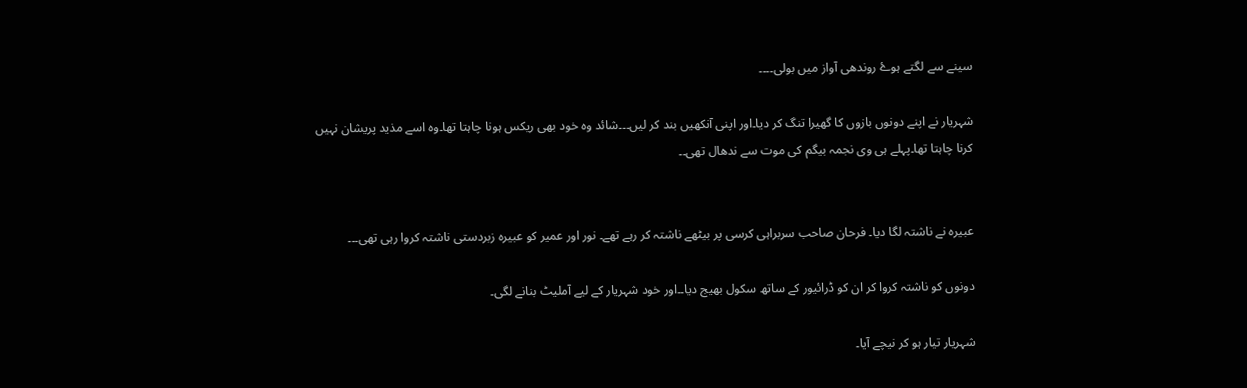سینے سے لگتے ہوۓ روندھی آواز میں بولی۔۔۔۔

شہریار نے اپنے دونوں بازوں کا گھیرا تنگ کر دیا۔اور اپنی آنکھیں بند کر لیں۔۔۔شائد وہ خود بھی ریکس ہونا چاہتا تھا۔وہ اسے مذید پریشان نہیں کرنا چاہتا تھا۔پہلے ہی وی نجمہ بیگم کی موت سے ندھال تھی۔۔


عبیرہ نے ناشتہ لگا دیا۔ فرحان صاحب سربراہی کرسی پر بیٹھے ناشتہ کر رہے تھے۔ نور اور عمیر کو عبیرہ زبردستی ناشتہ کروا رہی تھی۔۔۔

دونوں کو ناشتہ کروا کر ان کو ڈرائیور کے ساتھ سکول بھیج دیا۔۔اور خود شہریار کے لیے آملیٹ بنانے لگی۔

شہریار تیار ہو کر نیچے آیا۔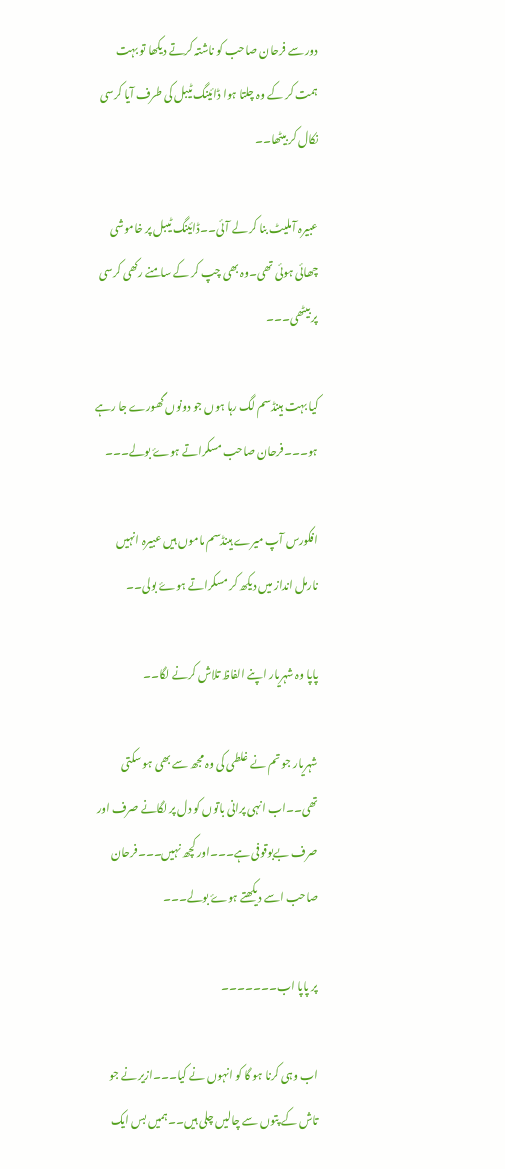دور سے فرحان صاحب کو ناشتہ کرتے دیکھا تو بہت ہمت کر کے وہ چلتا ہوا ڈائینگ ٹیبل کی طرف آیا کرسی نکال کر بیٹھا۔۔

عبیرہ آملیٹ بنا کر لے آئی۔۔ڈائینگ ٹیبل پر خاموشی چھائی ہوئی تھی۔وہ بھی چپ کر کے سامنے رکھی کرسی پر بیٹھی۔۔۔

کیا بہت ہینڈسم لگ رہا ہوں جو دونوں گھورے جا رہے ہو۔۔۔فرحان صاحب مسکراتے ہوۓ بولے۔۔۔

افکورس آپ میرے ہینڈسم ماموں ہیں عبیرہ انہیں نارمل انداز میں دیکھ کر مسکراتے ہوۓ بولی۔۔

پاپا وہ شہریار اپنے الفاظ تلاش کرنے لگا۔۔

شہریار جو تم نے غلطی کی وہ مجھ سے بھی ہو سکتی تھی۔۔اب انہی پرانی باتوں کو دل پر لگانے صرف اور صرف بےبوقوفی ہے۔۔۔اور کچھ نہیں۔۔۔فرحان صاحب اسے دیکھتے ہوۓ بولے۔۔۔

پر پاپا اب۔۔۔۔۔۔۔

اب وہی کرنا ہو گا کو انہوں نے کیا۔۔۔ازیر نے جو تاش کے پتوں سے چالیں چلی ہیں۔۔ہمیں بس ایک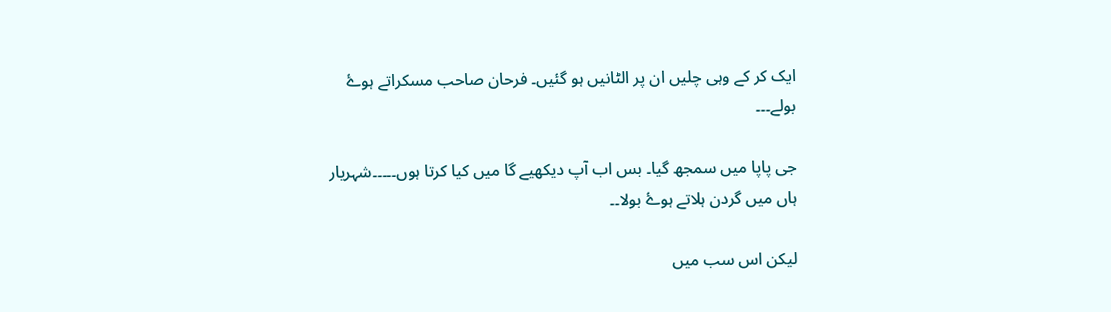ایک کر کے وہی چلیں ان پر الٹانیں ہو گئیں۔ فرحان صاحب مسکراتے ہوۓ بولے۔۔۔

جی پاپا میں سمجھ گیا۔ بس اب آپ دیکھیے گا میں کیا کرتا ہوں۔۔۔۔۔شہریار ہاں میں گردن ہلاتے ہوۓ بولا۔۔

لیکن اس سب میں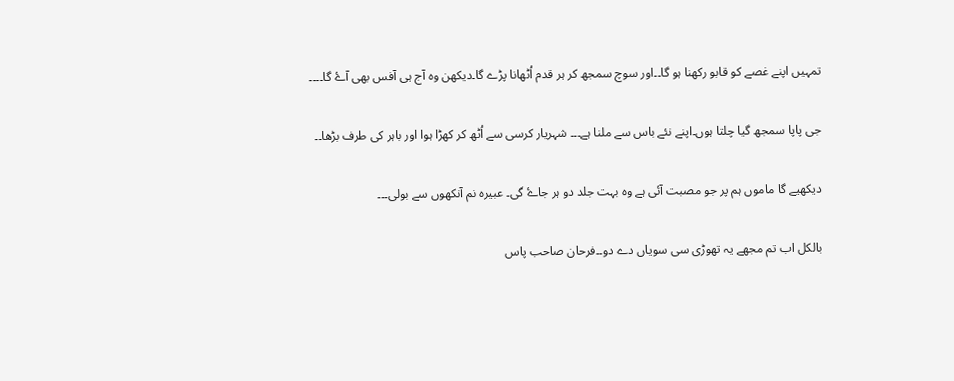تمہیں اپنے غصے کو قابو رکھنا ہو گا۔۔اور سوچ سمجھ کر ہر قدم اُٹھانا پڑے گا۔دیکھن وہ آج ہی آفس بھی آۓ گا۔۔۔۔

جی پاپا سمجھ گیا چلتا ہوں۔اپنے نئے باس سے ملنا ہے۔۔۔ شہریار کرسی سے اُٹھ کر کھڑا ہوا اور باہر کی طرف بڑھا۔۔

دیکھیے گا ماموں ہم پر جو مصبت آئی ہے وہ بہت جلد دو ہر جاۓ گی۔ عبیرہ نم آنکھوں سے بولی۔۔۔

بالکل اب تم مجھے یہ تھوڑی سی سویاں دے دو۔۔فرحان صاحب پاس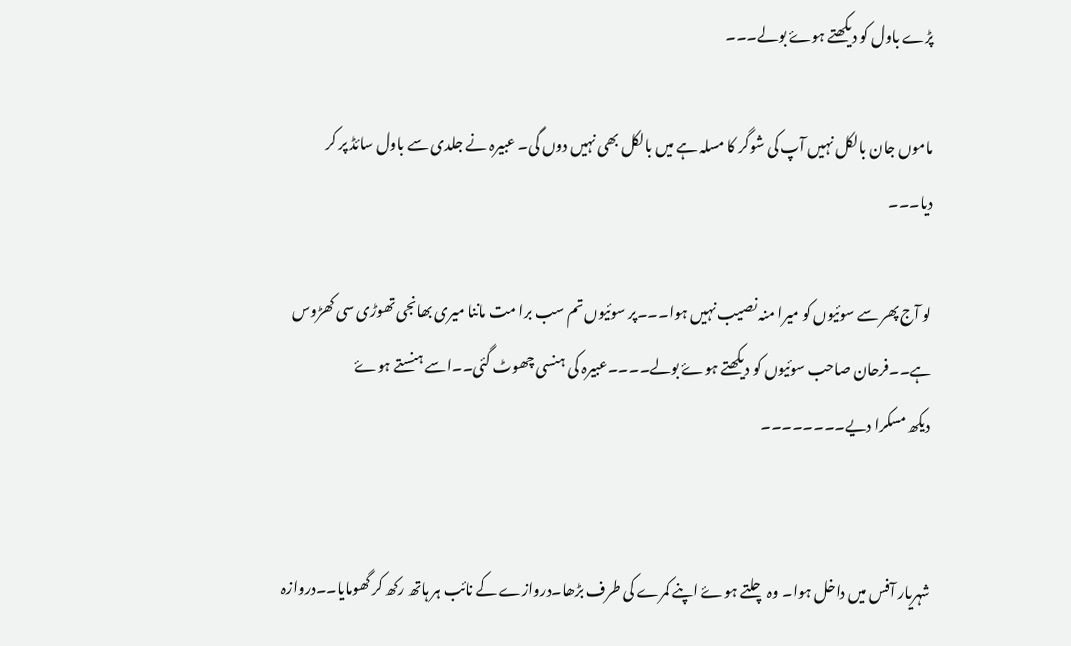پڑے باول کو دیکھتے ہوۓ بولے۔۔۔

ماموں جان بالکل نہیں آپ کی شوگر کا مسلہ ہے میں بالکل بھی نہیں دوں گی۔ عبیرہ نے جلدی سے باول سائڈ پر کر دیا۔۔۔

لو آج پھر سے سوئیوں کو میرا منہ نصیب نہیں ہوا۔۔۔پر سوئیوں تم سب برا مت ماننا میری بھانجی تھوڑی سی کھڑوس ہے۔۔فرحان صاحب سوئیوں کو دیکھتے ہوۓ بولے۔۔۔۔عبیرہ کی ہنسی چھوٹ گئی۔۔اسے ہنستے ہوۓ
دیکھ مسکرا دیے۔۔۔۔۔۔۔۔


شہریار آفس میں داخل ہوا۔ وہ چلتے ہوۓ اپنے کمرے کی طرف بڑھا۔دروازے کے نائب ہر ہاتھ رکھ کر گھومایا۔۔دروازہ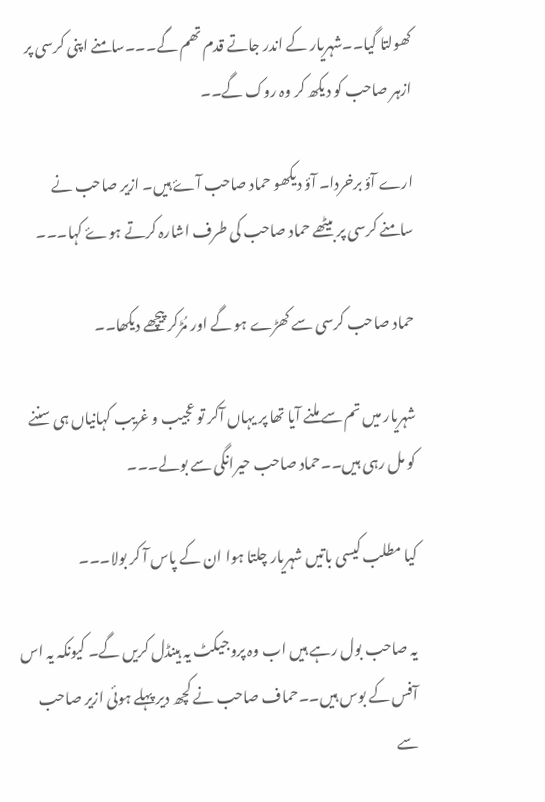کھولتا گیا۔۔شہریار کے اندر جاتے قدم تھم گے۔۔۔سامنے اپنی کرسی پر ازہر صاحب کو دیکھ کر وہ روک گے۔۔

ارے آؤ برخردا۔ آؤ دیکھو حماد صاحب آۓ ہیں۔ ازیر صاحب نے سامنے کرسی پر بیٹھے حماد صاحب کی طرف اشارہ کرتے ہوۓ کہا۔۔۔

حماد صاحب کرسی سے کھڑے ہو گے اور مُڑکر پیچھے دیکھا۔۔

شہریار میں تم سے ملنے آیا تھا پر یہاں آکر تو عجیب و غریب کہانیاں ہی سننے کو مل رہی ہیں۔۔حماد صاحب حیرانگی سے بولے۔۔۔

کیا مطلب کیسی باتیں شہریار چلتا ہوا ان کے پاس آ کر بولا۔۔۔

یہ صاحب بول رہے ہیں اب وہ پروجیکٹ یہ ہینڈل کریں گے۔ کیونکہ یہ اس آفس کے بوس ہیں۔۔حماف صاحب نے کچھ دیر پہلے ہوئی ازیر صاحب سے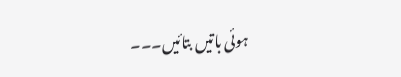ہوئی باتیں بتائیں۔۔۔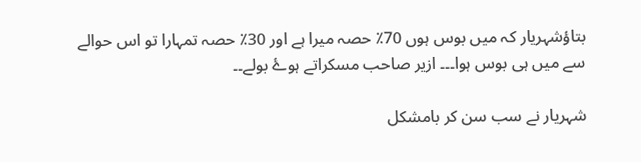بتاؤشہریار کہ میں بوس ہوں 70٪ حصہ میرا ہے اور 30٪ حصہ تمہارا تو اس حوالے سے میں ہی بوس ہوا۔۔۔ ازیر صاحب مسکراتے ہوۓ بولے۔۔

شہریار نے سب سن کر بامشکل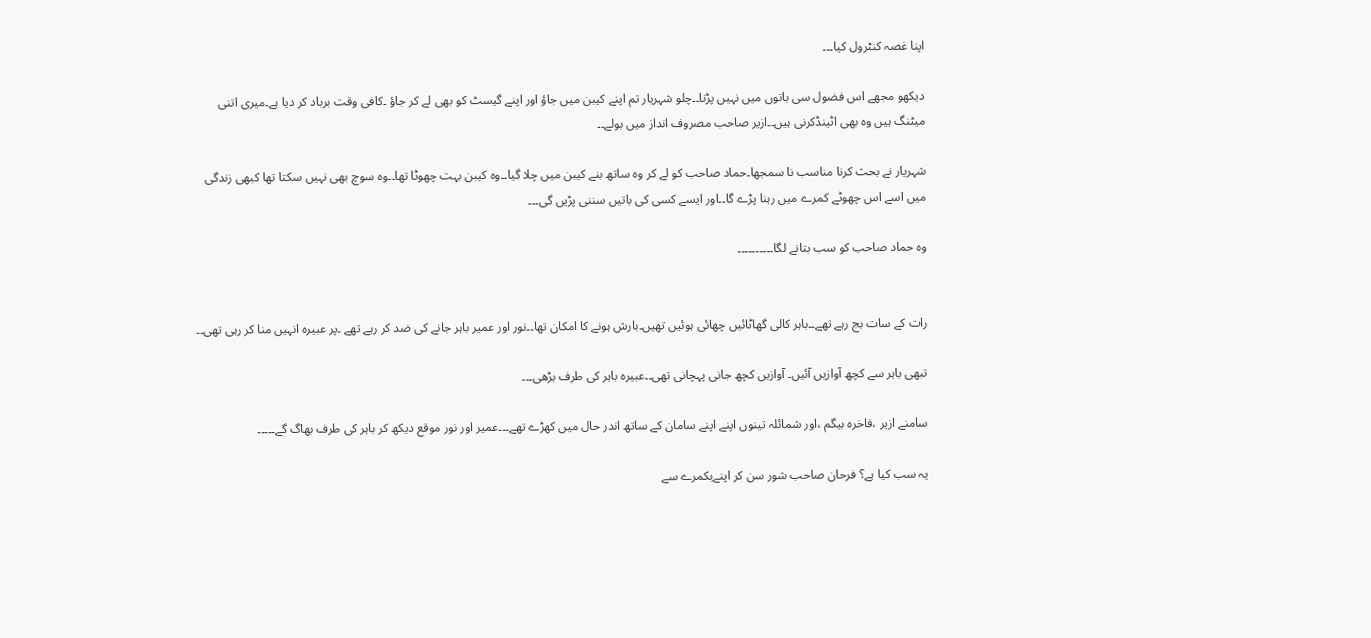اپنا غصہ کنٹرول کیا۔۔۔

دیکھو مجھے اس فضول سی باتوں میں نہیں پڑنا۔۔چلو شہریار تم اپنے کیبن میں جاؤ اور اپنے گیسٹ کو بھی لے کر جاؤ ۔کافی وقت برباد کر دیا ہے۔میری اتنی میٹنگ ہیں وہ بھی اٹینڈکرنی ہیں۔۔ازیر صاحب مصروف انداز میں بولے۔۔

شہریار نے بحث کرنا مناسب نا سمجھا۔حماد صاحب کو لے کر وہ ساتھ بنے کیبن میں چلا گیا۔۔وہ کیبن بہت چھوٹا تھا۔۔وہ سوچ بھی نہیں سکتا تھا کبھی زندگی میں اسے اس چھوٹے کمرے میں رہنا پڑے گا۔۔اور ایسے کسی کی باتیں سننی پڑیں گی۔۔۔

وہ حماد صاحب کو سب بتانے لگا۔۔۔۔۔۔۔۔۔۔


رات کے سات بج رہے تھے۔۔باہر کالی گھاٹائیں چھائی ہوئیں تھیں۔بارش ہونے کا امکان تھا۔۔نور اور عمیر باہر جانے کی ضد کر رہے تھے ۔پر عبیرہ انہیں منا کر رہی تھی۔۔

تبھی باہر سے کچھ آوازیں آئیں۔ آوازیں کچھ جانی پہچانی تھی۔۔عبیرہ باہر کی طرف بڑھی۔۔۔

سامنے ازیر ،فاخرہ بیگم ،اور شمائلہ تینوں اپنے اپنے سامان کے ساتھ اندر حال میں کھڑے تھے۔۔۔عمیر اور نور موقع دیکھ کر باہر کی طرف بھاگ گے۔۔۔۔۔

یہ سب کیا ہے؟ فرحان صاحب شور سن کر اپنےبکمرے سے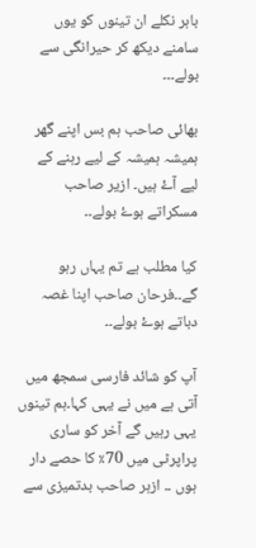باہر نکلے ان تینوں کو یوں سامنے دیکھ کر حیرانگی سے بولے۔۔۔

بھائی صاحب ہم بس اپنے گھر ہمیشہ ہمیشہ کے لیے رہنے کے لیے آۓ ہیں۔ ازیر صاحب مسکراتے ہوۓ بولے۔۔

کیا مطلب ہے تم یہاں رہو گے۔۔فرحان صاحب اپنا غصہ دباتے ہوۓ بولے۔۔

آپ کو شائد فارسی سمجھ میں آتی ہے میں نے یہی کہا۔ہم تینوں یہی رہیں گے آخر کو ساری پراپرٹی میں 70٪ کا حصے دار ہوں ۔۔ ازہر صاحب بدتمیزی سے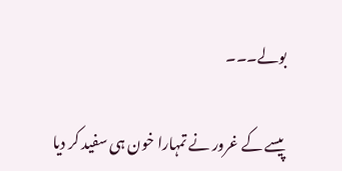بولے۔۔۔

پیسے کے غرور نے تمہارا خون ہی سفید کر دیا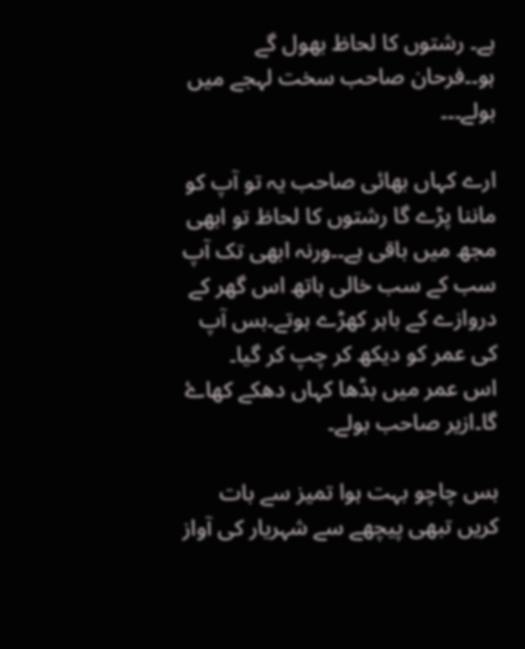ہے۔ رشتوں کا لحاظ بھول گے ہو۔۔فرحان صاحب سخت لہجے میں بولے۔۔۔

ارے کہاں بھائی صاحب یہ تو آپ کو ماننا پڑے گا رشتوں کا لحاظ تو ابھی مجھ میں باقی ہے۔۔ورنہ ابھی تک آپ سب کے سب خالی ہاتھ اس گھر کے دروازے کے باہر کھڑے ہوتے۔بس آپ کی عمر کو دیکھ کر چپ کر گیا۔
اس عمر میں بڈھا کہاں دھکے کھاۓ گا۔ازیر صاحب بولے۔

بس چاچو بہت ہوا تمیز سے بات کریں تبھی پیچھے سے شہریار کی آواز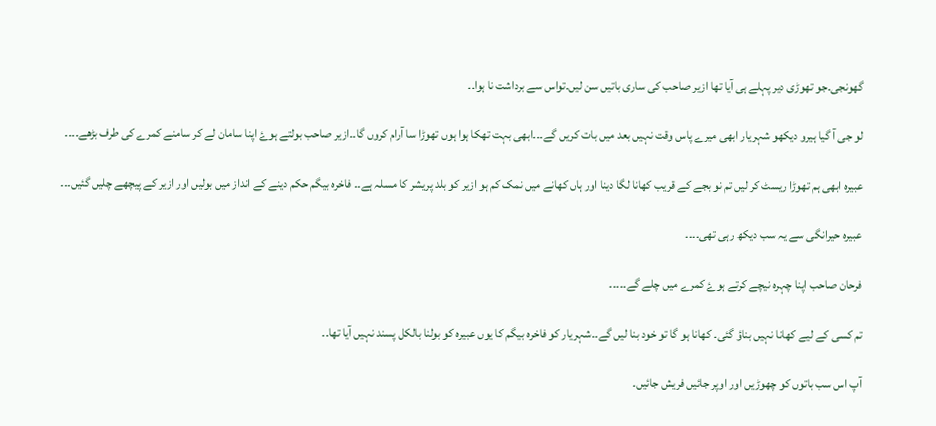گھونجی۔جو تھوڑی دیر پہلے ہی آیا تھا ازیر صاحب کی ساری باتیں سن لیں۔تواس سے برداشت نا ہوا۔۔

لو جی آ گیا ہیرو دیکھو شہریار ابھی میرے پاس وقت نہیں بعد میں بات کریں گے۔۔۔ابھی بہت تھکا ہوا ہوں تھوڑا سا آرام کروں گا۔۔ازیر صاحب بولتے ہوۓ اپنا سامان لے کر سامنے کمرے کی طرف بڑھے۔۔۔۔

عبیرہ ابھی ہم تھوڑا ریسٹ کر لیں تم نو بجے کے قریب کھانا لگا دینا اور ہاں کھانے میں نمک کم ہو ازیر کو بلد پریشر کا مسلہ ہے۔۔ فاخرہ بیگم حکم دینے کے انداز میں بولیں اور ازیر کے پیچھے چلیں گئیں۔۔۔

عبیرہ حیرانگی سے یہ سب دیکھ رہی تھی۔۔۔۔

فرحان صاحب اپنا چہرہ نیچے کرتے ہوۓ کمرے میں چلے گے۔۔۔۔۔

تم کسی کے لیے کھانا نہیں بناؤ گئی۔ کھانا ہو گا تو خود بنا لیں گے۔۔شہریار کو فاخرہ بیگم کا یوں عبیرہ کو بولنا بالکل پسند نہیں آیا تھا۔۔

آپ اس سب باتوں کو چھوڑیں اور اوپر جائیں فریش جائیں۔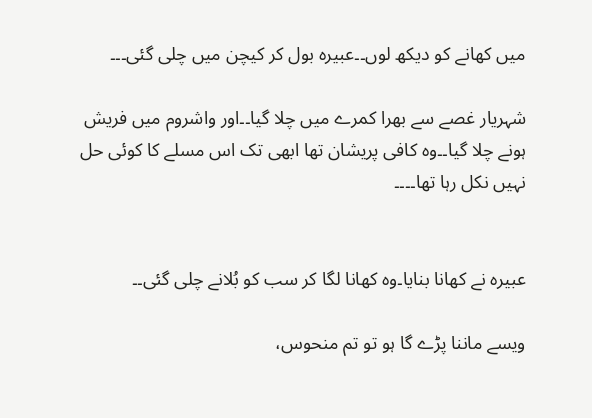میں کھانے کو دیکھ لوں۔۔عبیرہ بول کر کیچن میں چلی گئی۔۔۔

شہریار غصے سے بھرا کمرے میں چلا گیا۔۔اور واشروم میں فریش ہونے چلا گیا۔۔وہ کافی پریشان تھا ابھی تک اس مسلے کا کوئی حل نہیں نکل رہا تھا۔۔۔۔


عبیرہ نے کھانا بنایا۔وہ کھانا لگا کر سب کو بُلانے چلی گئی۔۔

ویسے ماننا پڑے گا ہو تو تم منحوس،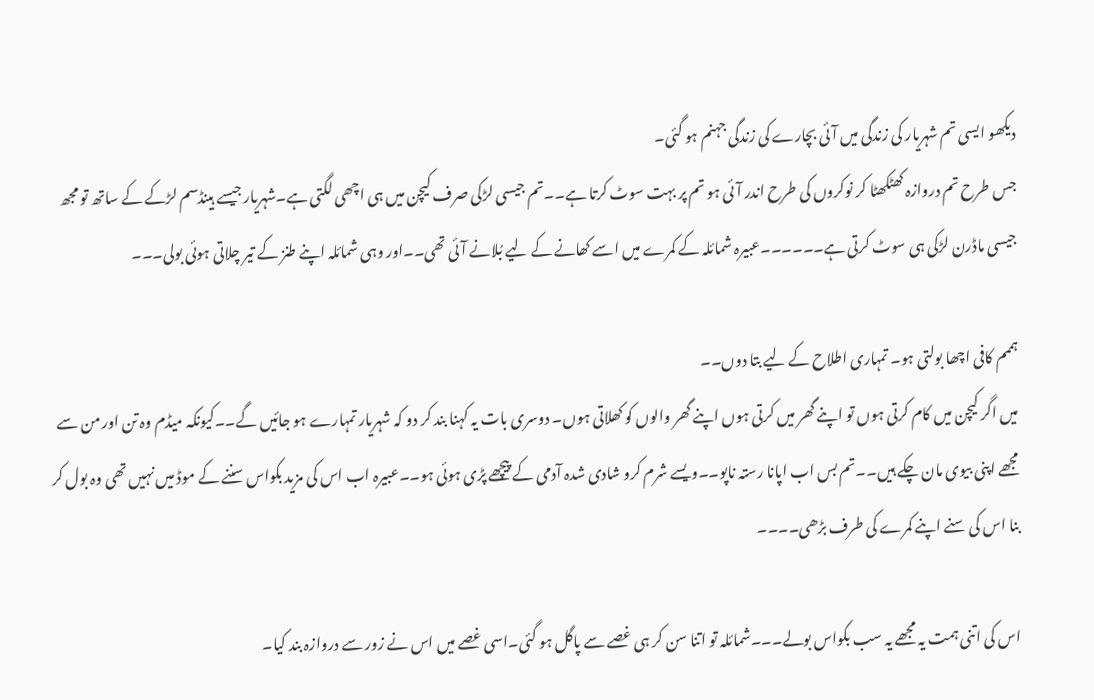دیکھو ایسی تم شہریار کی زندگی میں آئی بچارے کی زندگی جہنم ہو گئی۔
جس طرح تم دروازہ کھٹکھٹا کر نوکروں کی طرح اندر آئی ہو تم پر بہت سوٹ کرتا ہے۔۔تم جیسی لڑکی صرف کیچن میں ہی اچھی لگتی ہے۔شہریار جیسے ہینڈسم لڑکے کے ساتھ تو مجھ جیسی ماڈرن لڑکی ہی سوٹ کرتی ہے۔۔۔۔۔۔عبیرہ شمائلہ کے کمرے میں اسے کھانے کے لیے بُلانے آئی تھی۔۔اور وہی شمائلہ اپنے طنز کے تیر چلاتی ہوئی بولی۔۔۔

ہممم کافی اچھا بولتی ہو۔ تمہاری اطلاح کے لیے بتا دوں۔۔
میں اگر کیچن میں کام کرتی ہوں تو اپنے گھر میں کرتی ہوں اپنے گھر والوں کو کھلاتی ہوں۔ دوسری بات یہ کہنا بند کر دو کہ شہریار تمہارے ہو جائیں گے۔۔کیونکہ میڈم وہ تن اور من سے مجھے اپنی بیوی مان چکے ہیں۔۔تم بس اب اپانا رستہ ناپو۔۔ویسے شرم کرو شادی شدہ آدمی کے پیچھے پڑی ہوئی ہو۔۔عبیرہ اب اس کی مزید بکواس سننے کے موڈ میں نہیں تھی وہ بول کر بنا اس کی سنے اپنے کمرے کی طرف بڑھی۔۔۔۔

اس کی اتنی ہمت یہ مجھے یہ سب بکواس بولے۔۔۔شمائلہ تو اتنا سن کر ہی غصے سے پاگل ہو گئی۔اسی غصے میں اس نے زور سے دروازہ بند کیا۔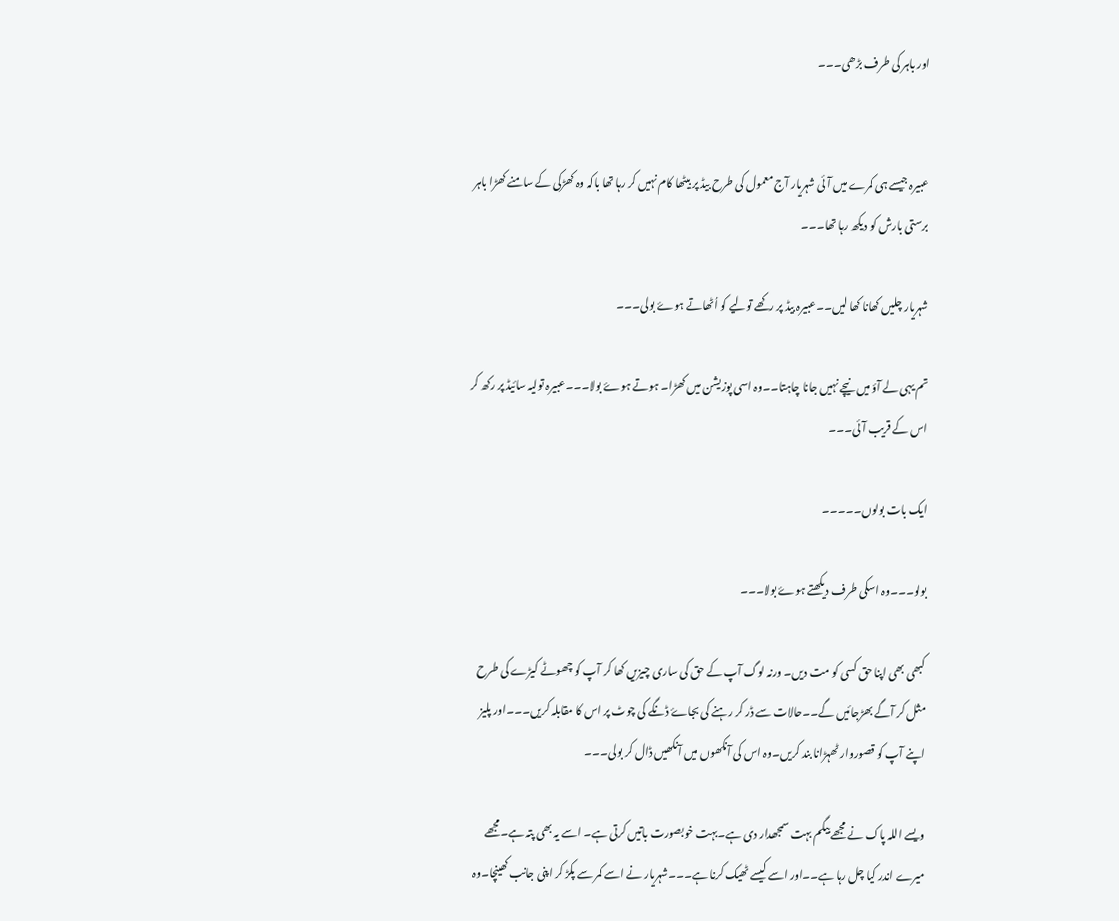اور باہر کی طرف بڑھی۔۔۔


عبیرہ جیسے ہی کمرے میں آئی شہریار آج معمول کی طرح بیڈ پر بیٹھا کام نہیں کر رہا تھا باکہ وہ کھڑکی کے سامنے کھڑا باہر برستی بارش کو دیکھ رہا تھا۔۔۔

شہریار چلیں کھانا کھا لیں۔۔عبیرہ بیڈ پر رکھے تولیے کو اُٹھاتے ہوۓ بولی۔۔۔

تم یہی لے آؤ میں نیچے نہیں جانا چاہتا۔۔وہ اسی پوزیشن میں کھڑا۔ ہوتے ہوۓ بولا۔۔۔عبیرہ تولیہ سائیڈ پر رکھ کر اس کے قریب آئی۔۔۔

ایک بات بولوں۔۔۔۔۔

بولو۔۔۔وہ اسکی طرف دیکھتے ہوۓ بولا۔۔۔

کبھی بھی اپنا حق کسی کو مت دیں۔ ورنہ لوگ آپ کے حق کی ساری چیزیں کھا کر آپ کو چھوٹے کیڑے کی طرح مثل کر آگے بھڑجائیں گے۔۔حالات سے ڈر کر رہنے کی بجاۓ ڈنگے کی چوٹ پر اس کا مقابلہ کریں۔۔۔اور پلیز اپنے آپ کو قصوروار ٹھہڑانا بند کریں۔وہ اس کی آنکھوں میں آنکھیں ڈال کر بولی۔۔۔

ویسے اللہ پاک نے مجھے بیگم بہت سمجھدار دی ہے۔بہت خوبصورت باتیں کرتی ہے۔ اسے یہ بھی پتہ ہے۔مجھے میرے اندر کیا چل رہا ہے۔۔اور اسے کیسے ٹھیک کرنا ہے۔۔۔شہریار نے اسے کمر سے پکڑ کر اپنی جانب کھینچا۔وہ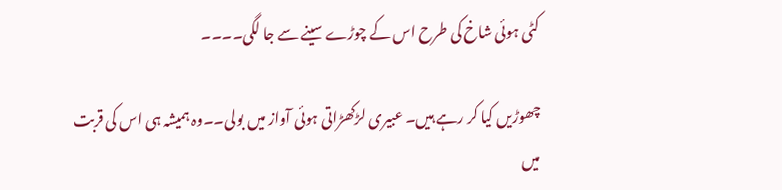کٹی ہوئی شاخ کی طرح اس کے چوڑے سینے سے جا لگی۔۔۔۔

چھوڑیں کیا کر رہے ہیں۔ عبیری لڑکھڑاتی ہوئی آواز میں بولی۔۔وہ ہمیشہ ہی اس کی قربت میں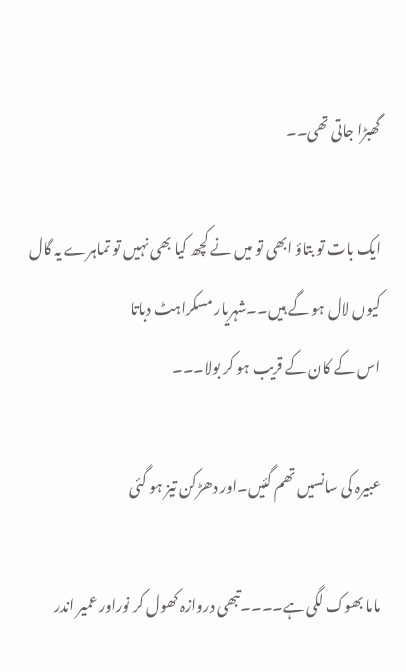گھبڑا جاتی تھی۔۔

ایک بات تو بتاؤ ابھی تو میں نے کچھ کیا بھی نہیں تو تماہرے یہ گال کیوں لال ہو گے ہیں۔۔شہریار مسکراہٹ دباتا
اس کے کان کے قریب ہو کر بولا۔۔۔

عبیرہ کی سانسیں تھم گئیں۔اور دھڑکن تیز ہو گئی

ماما بھوک لگی ہے۔۔۔۔تبھی دروازہ کھول کر نوراور عمیر اندر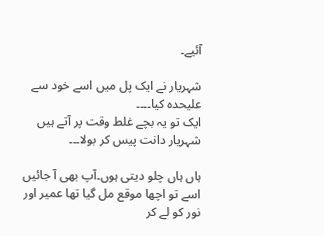آئیے۔

شہریار نے ایک پل میں اسے خود سے علیحدہ کیا۔۔۔۔
ایک تو یہ بچے غلط وقت پر آتے ہیں شہریار دانت پیس کر بولا۔۔۔

ہاں ہاں چلو دیتی ہوں۔آپ بھی آ جائیں اسے تو اچھا موقع مل گیا تھا عمیر اور نور کو لے کر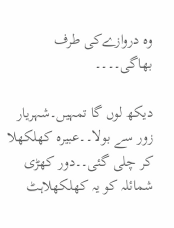وہ دروازےکی طرف بھاگی۔۔۔۔

دیکھ لوں گا تمہیں۔شہریار زور سے بولا۔۔عبیرہ کھلکھلا کر چلی گئی۔۔دور کھڑی شمائلہ کو یہ کھلکھلاہٹ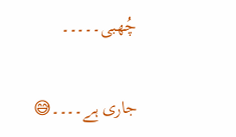چُھبی۔۔۔۔۔

جاری ہے۔۔۔۔😅